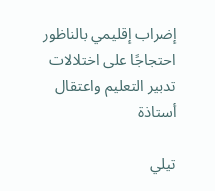إضراب إقليمي بالناظور احتجاجًا على اختلالات تدبير التعليم واعتقال أستاذة

تيلي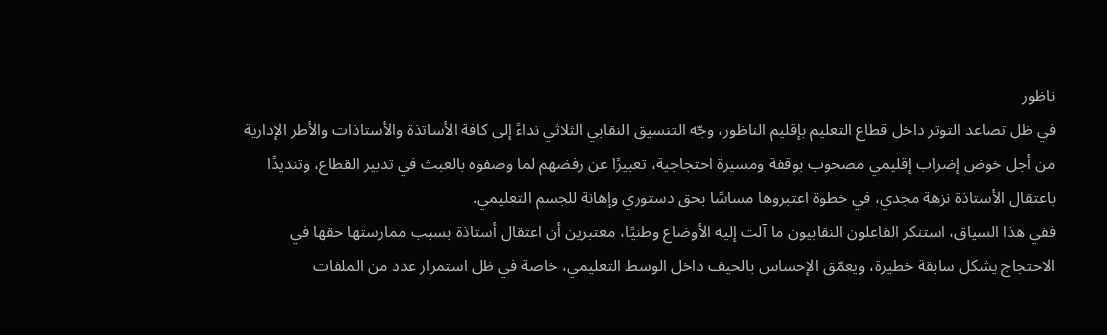ناظور
في ظل تصاعد التوتر داخل قطاع التعليم بإقليم الناظور، وجّه التنسيق النقابي الثلاثي نداءً إلى كافة الأساتذة والأستاذات والأطر الإدارية من أجل خوض إضراب إقليمي مصحوب بوقفة ومسيرة احتجاجية، تعبيرًا عن رفضهم لما وصفوه بالعبث في تدبير القطاع، وتنديدًا باعتقال الأستاذة نزهة مجدي، في خطوة اعتبروها مساسًا بحق دستوري وإهانة للجسم التعليمي.
ففي هذا السياق، استنكر الفاعلون النقابيون ما آلت إليه الأوضاع وطنيًا، معتبرين أن اعتقال أستاذة بسبب ممارستها حقها في الاحتجاج يشكل سابقة خطيرة، ويعمّق الإحساس بالحيف داخل الوسط التعليمي، خاصة في ظل استمرار عدد من الملفات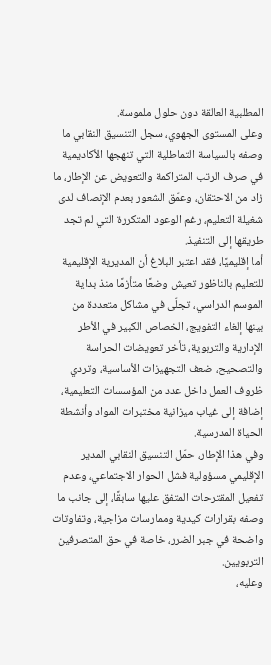المطلبية العالقة دون حلول ملموسة.
وعلى المستوى الجهوي، سجل التنسيق النقابي ما وصفه بالسياسة التماطلية التي تنهجها الأكاديمية في صرف الرتب المتراكمة والتعويض عن الإطار، ما زاد من الاحتقان، وعمّق الشعور بعدم الإنصاف لدى شغيلة التعليم، رغم الوعود المتكررة التي لم تجد طريقها إلى التنفيذ.
أما إقليميًا، فقد اعتبر البلاغ أن المديرية الإقليمية للتعليم بالناظور تعيش وضعًا متأزمًا منذ بداية الموسم الدراسي، تجلّى في مشاكل متعددة من بينها إلغاء التفويج، الخصاص الكبير في الأطر الإدارية والتربوية، تأخر تعويضات الحراسة والتصحيح، ضعف التجهيزات الأساسية، وتردي ظروف العمل داخل عدد من المؤسسات التعليمية، إضافة إلى غياب ميزانية مختبرات المواد وأنشطة الحياة المدرسية.
وفي هذا الإطار، حمّل التنسيق النقابي المدير الإقليمي مسؤولية فشل الحوار الاجتماعي، وعدم تفعيل المقترحات المتفق عليها سابقًا، إلى جانب ما وصفه بقرارات كيدية وممارسات مزاجية، وتفاوتات واضحة في جبر الضرر، خاصة في حق المتصرفين التربويين.
وعليه،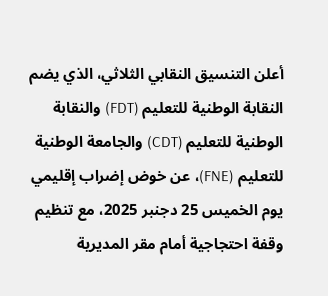أعلن التنسيق النقابي الثلاثي، الذي يضم النقابة الوطنية للتعليم (FDT) والنقابة الوطنية للتعليم (CDT) والجامعة الوطنية للتعليم (FNE)، عن خوض إضراب إقليمي يوم الخميس 25 دجنبر 2025، مع تنظيم وقفة احتجاجية أمام مقر المديرية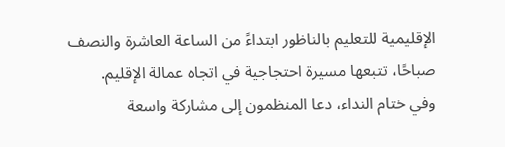الإقليمية للتعليم بالناظور ابتداءً من الساعة العاشرة والنصف صباحًا، تتبعها مسيرة احتجاجية في اتجاه عمالة الإقليم.
وفي ختام النداء، دعا المنظمون إلى مشاركة واسعة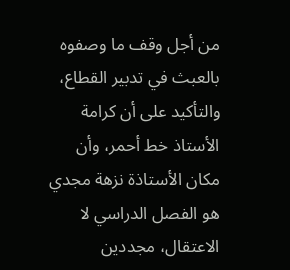من أجل وقف ما وصفوه بالعبث في تدبير القطاع، والتأكيد على أن كرامة الأستاذ خط أحمر، وأن مكان الأستاذة نزهة مجدي هو الفصل الدراسي لا الاعتقال، مجددين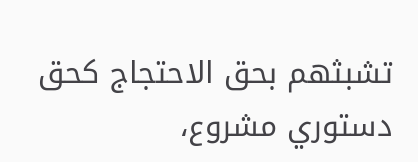تشبثهم بحق الاحتجاج كحق دستوري مشروع،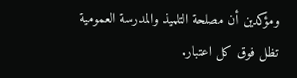ومؤكدين أن مصلحة التلميذ والمدرسة العمومية تظل فوق كل اعتبار.